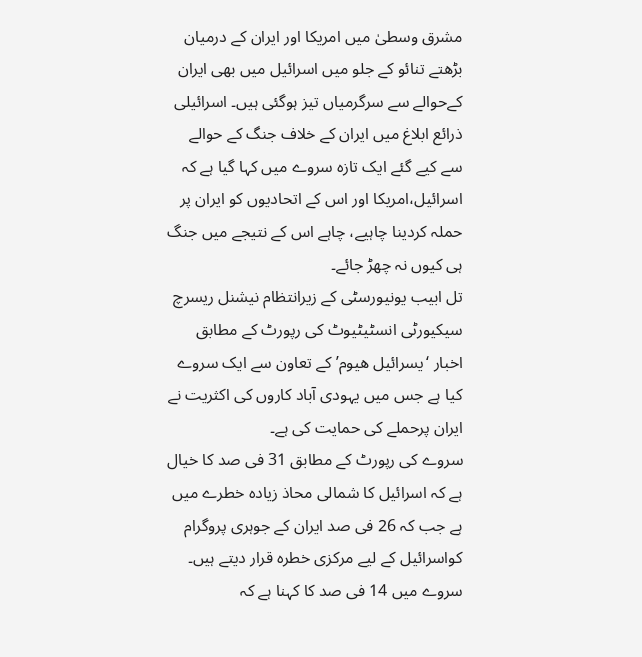مشرق وسطیٰ میں امریکا اور ایران کے درمیان بڑھتے تنائو کے جلو میں اسرائیل میں بھی ایران کےحوالے سے سرگرمیاں تیز ہوگئی ہیں۔ اسرائیلی ذرائع ابلاغ میں ایران کے خلاف جنگ کے حوالے سے کیے گئے ایک تازہ سروے میں کہا گیا ہے کہ اسرائیل،امریکا اور اس کے اتحادیوں کو ایران پر حملہ کردینا چاہیے، چاہے اس کے نتیجے میں جنگ ہی کیوں نہ چھڑ جائے۔
تل ابیب یونیورسٹی کے زیرانتظام نیشنل ریسرچ سیکیورٹی انسٹیٹیوٹ کی رپورٹ کے مطابق اخبار ‘یسرائیل ھیوم’ کے تعاون سے ایک سروے کیا ہے جس میں یہودی آباد کاروں کی اکثریت نے ایران پرحملے کی حمایت کی ہے۔
سروے کی رپورٹ کے مطابق 31 فی صد کا خیال ہے کہ اسرائیل کا شمالی محاذ زیادہ خطرے میں ہے جب کہ 26 فی صد ایران کے جوہری پروگرام کواسرائیل کے لیے مرکزی خطرہ قرار دیتے ہیں۔
سروے میں 14 فی صد کا کہنا ہے کہ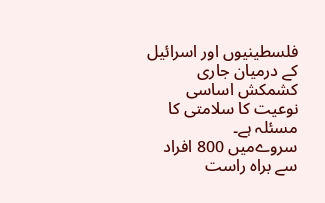فلسطینیوں اور اسرائیل کے درمیان جاری کشمکش اساسی نوعیت کا سلامتی کا مسئلہ ہے۔
سروےمیں 800 افراد سے براہ راست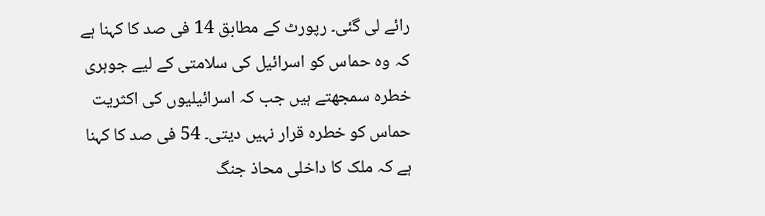رائے لی گئی۔ رپورٹ کے مطابق 14 فی صد کا کہنا ہے کہ وہ حماس کو اسرائیل کی سلامتی کے لیے جوہری خطرہ سمجھتے ہیں جب کہ اسرائیلیوں کی اکثریت حماس کو خطرہ قرار نہیں دیتی۔ 54 فی صد کا کہنا ہے کہ ملک کا داخلی محاذ جنگ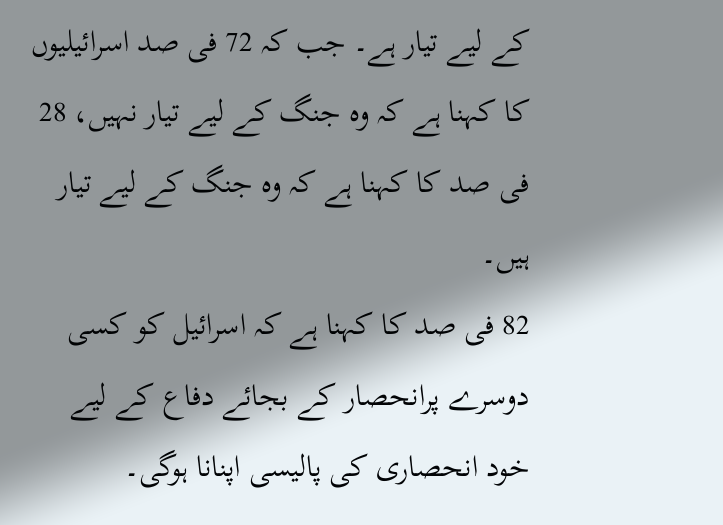کے لیے تیار ہے۔ جب کہ 72 فی صد اسرائیلیوں کا کہنا ہے کہ وہ جنگ کے لیے تیار نہیں، 28 فی صد کا کہنا ہے کہ وہ جنگ کے لیے تیار ہیں۔
82 فی صد کا کہنا ہے کہ اسرائیل کو کسی دوسرے پرانحصار کے بجائے دفاع کے لیے خود انحصاری کی پالیسی اپنانا ہوگی۔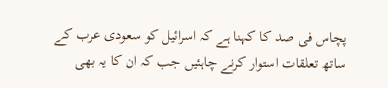پچاس فی صد کا کہنا ہے کہ اسرائیل کو سعودی عرب کے ساتھ تعلقات استوار کرنے چاہئیں جب کہ ان کا یہ بھی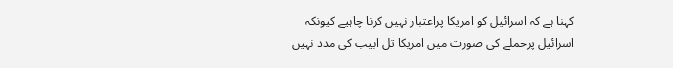کہنا ہے کہ اسرائیل کو امریکا پراعتبار نہیں کرنا چاہیے کیونکہ اسرائیل پرحملے کی صورت میں امریکا تل ابیب کی مدد نہیں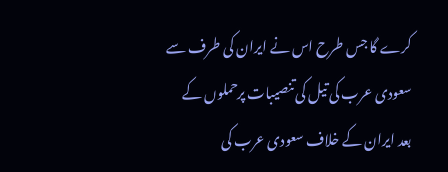کرے گا جس طرح اس نے ایران کی طرف سے سعودی عرب کی تیل کی تنصیبات پرحملوں کے بعد ایران کے خلاف سعودی عرب کی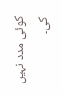کوئی مدد نہیں کی۔